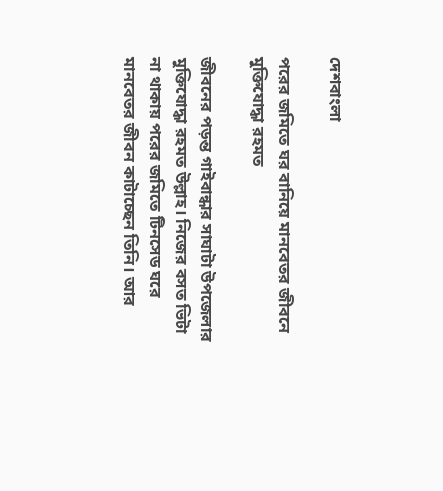দেশবাংলা

পরের জমিতে ঘর বানিয়ে মানবেতর জীবনে মুক্তিযোদ্ধা রহমত

জীবনের পড়ন্ত গাইবান্ধার সাঘাটা উপজেলার মুক্তিযোদ্ধা রহমত উল্লাহ। নিজের বসত ভিটা না থাকায় পরের জমিতে টিনসেড ঘরে মানবেতর জীবন কাটাচ্ছেন তিনি। আর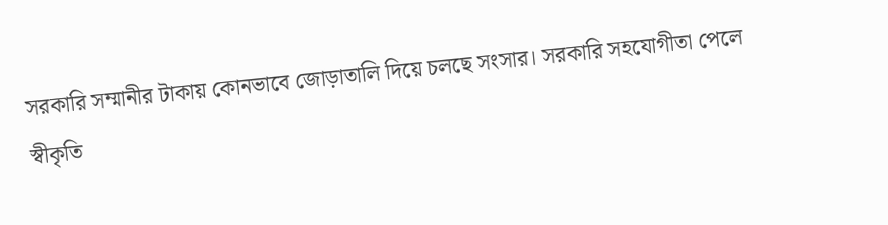সরকারি সম্মানীর টাকায় কোনভাবে জোড়াতালি দিয়ে চলছে সংসার। সরকারি সহযোগীতা পেলে স্বীকৃতি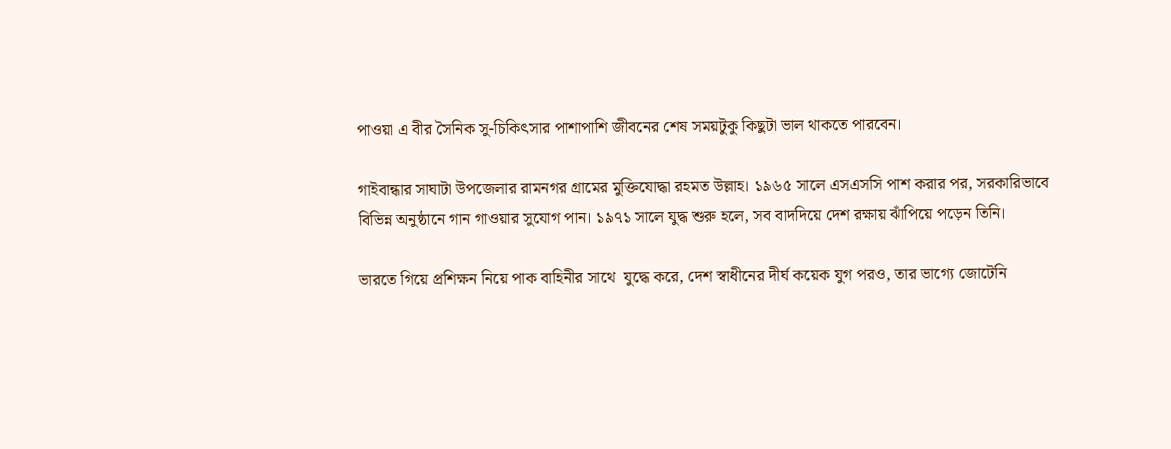পাওয়া এ বীর সৈনিক সু-চিকিৎসার পাশাপাশি জীবনের শেষ সময়টুকু কিছুটা ভাল থাকতে পারবেন।

গাইবান্ধার সাঘাটা উপজেলার রামনগর গ্রামের মুক্তিযোদ্ধা রহমত উল্লাহ। ১৯৬৫ সালে এসএসসি পাশ করার পর, সরকারিভাবে বিভিন্ন অনুষ্ঠানে গান গাওয়ার সুযোগ পান। ১৯৭১ সালে যুদ্ধ শুরু হলে, সব বাদদিয়ে দেশ রক্ষায় ঝাঁপিয়ে পড়েন তিনি।

ভারতে গিয়ে প্রশিক্ষন নিয়ে পাক বাহিনীর সাথে  যুদ্ধে করে, দেশ স্বাধীনের দীর্ঘ কয়েক যুগ পরও, তার ভাগ্যে জোটেনি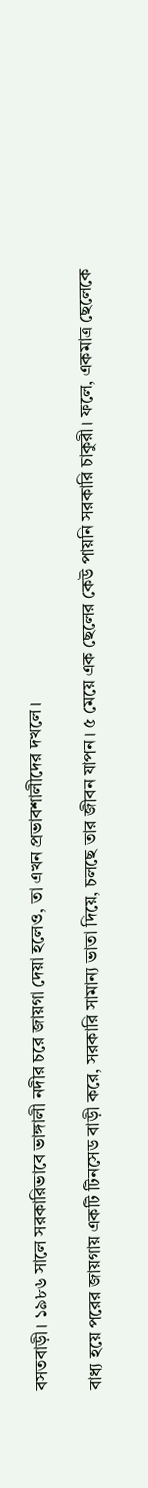বসতবাড়ী। ১৯৮৬ সালে সরকারিভাবে ভাঙ্গালী নদীর চরে জায়গা দেয়া হলেও, তা এখন প্রভাবশালীদের দখলে।

বাধ্য হয়ে পরের জায়গায় একটি টিনসেড বাড়ী করে, সরকারি সামান্য ভাতা দিয়ে, চলছে তার জীবন যাপন। ৫ মেয়ে এক ছেলের কেউ পায়নি সরকারি চাকুরী। ফলে, একমাত্র ছেলেকে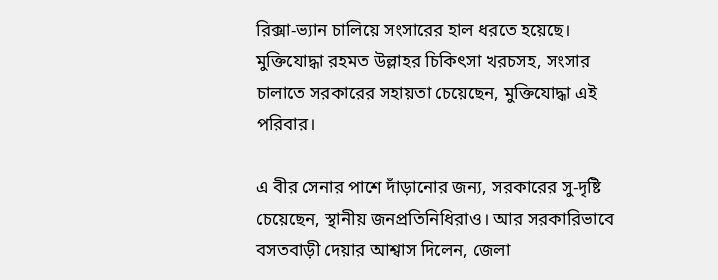রিক্সা-ভ্যান চালিয়ে সংসারের হাল ধরতে হয়েছে। মুক্তিযোদ্ধা রহমত উল্লাহর চিকিৎসা খরচসহ, সংসার চালাতে সরকারের সহায়তা চেয়েছেন, মুক্তিযোদ্ধা এই পরিবার।

এ বীর সেনার পাশে দাঁড়ানোর জন্য, সরকারের সু-দৃষ্টি চেয়েছেন, স্থানীয় জনপ্রতিনিধিরাও। আর সরকারিভাবে বসতবাড়ী দেয়ার আশ্বাস দিলেন, জেলা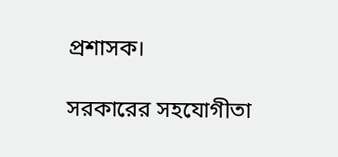প্রশাসক।

সরকারের সহযোগীতা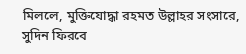মিললে, মুক্তিযোদ্ধা রহমত উল্লাহর সংসারে, সুদিন ফিরবে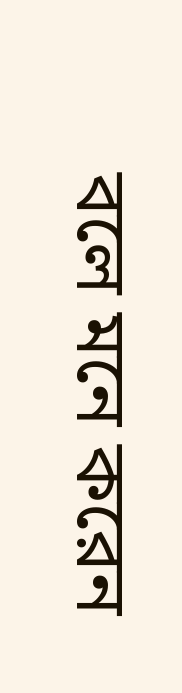বলে মনে করেন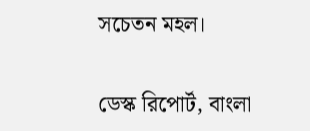সচেতন মহল।

ডেস্ক রিপোর্ট, বাংলা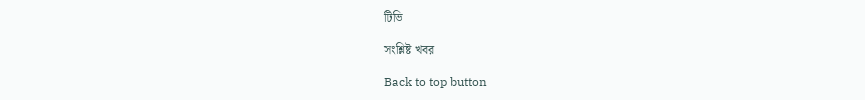টিভি

সংশ্লিষ্ট খবর

Back to top button